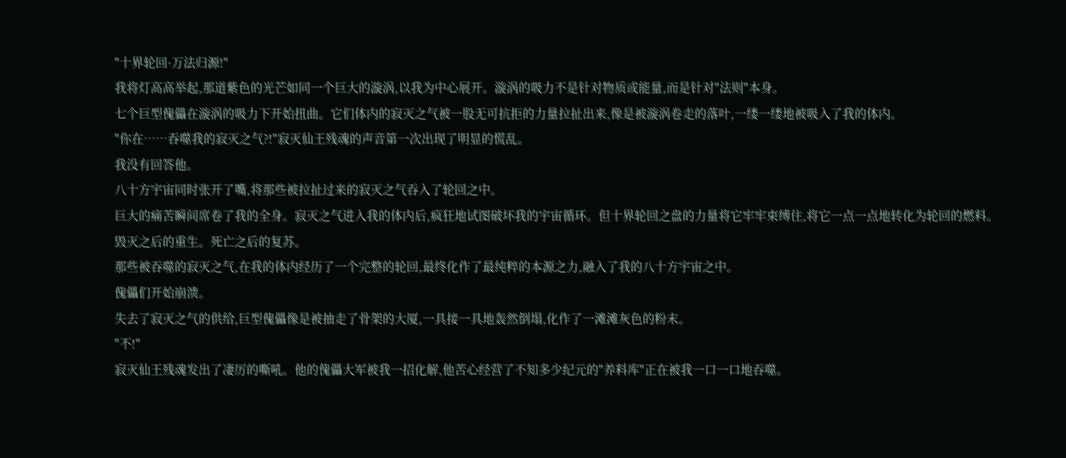"十界轮回·万法归源!"
我将灯高高举起,那道紫色的光芒如同一个巨大的漩涡,以我为中心展开。漩涡的吸力不是针对物质或能量,而是针对"法则"本身。
七个巨型傀儡在漩涡的吸力下开始扭曲。它们体内的寂灭之气被一股无可抗拒的力量拉扯出来,像是被漩涡卷走的落叶,一缕一缕地被吸入了我的体内。
"你在……吞噬我的寂灭之气?!"寂灭仙王残魂的声音第一次出现了明显的慌乱。
我没有回答他。
八十方宇宙同时张开了嘴,将那些被拉扯过来的寂灭之气吞入了轮回之中。
巨大的痛苦瞬间席卷了我的全身。寂灭之气进入我的体内后,疯狂地试图破坏我的宇宙循环。但十界轮回之盘的力量将它牢牢束缚住,将它一点一点地转化为轮回的燃料。
毁灭之后的重生。死亡之后的复苏。
那些被吞噬的寂灭之气,在我的体内经历了一个完整的轮回,最终化作了最纯粹的本源之力,融入了我的八十方宇宙之中。
傀儡们开始崩溃。
失去了寂灭之气的供给,巨型傀儡像是被抽走了骨架的大厦,一具接一具地轰然倒塌,化作了一滩滩灰色的粉末。
"不!"
寂灭仙王残魂发出了凄厉的嘶吼。他的傀儡大军被我一招化解,他苦心经营了不知多少纪元的"养料库"正在被我一口一口地吞噬。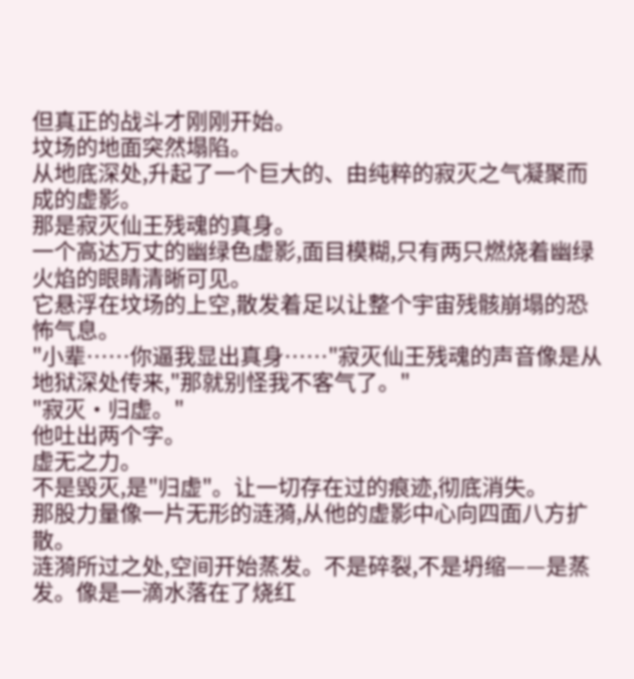但真正的战斗才刚刚开始。
坟场的地面突然塌陷。
从地底深处,升起了一个巨大的、由纯粹的寂灭之气凝聚而成的虚影。
那是寂灭仙王残魂的真身。
一个高达万丈的幽绿色虚影,面目模糊,只有两只燃烧着幽绿火焰的眼睛清晰可见。
它悬浮在坟场的上空,散发着足以让整个宇宙残骸崩塌的恐怖气息。
"小辈……你逼我显出真身……"寂灭仙王残魂的声音像是从地狱深处传来,"那就别怪我不客气了。"
"寂灭·归虚。"
他吐出两个字。
虚无之力。
不是毁灭,是"归虚"。让一切存在过的痕迹,彻底消失。
那股力量像一片无形的涟漪,从他的虚影中心向四面八方扩散。
涟漪所过之处,空间开始蒸发。不是碎裂,不是坍缩——是蒸发。像是一滴水落在了烧红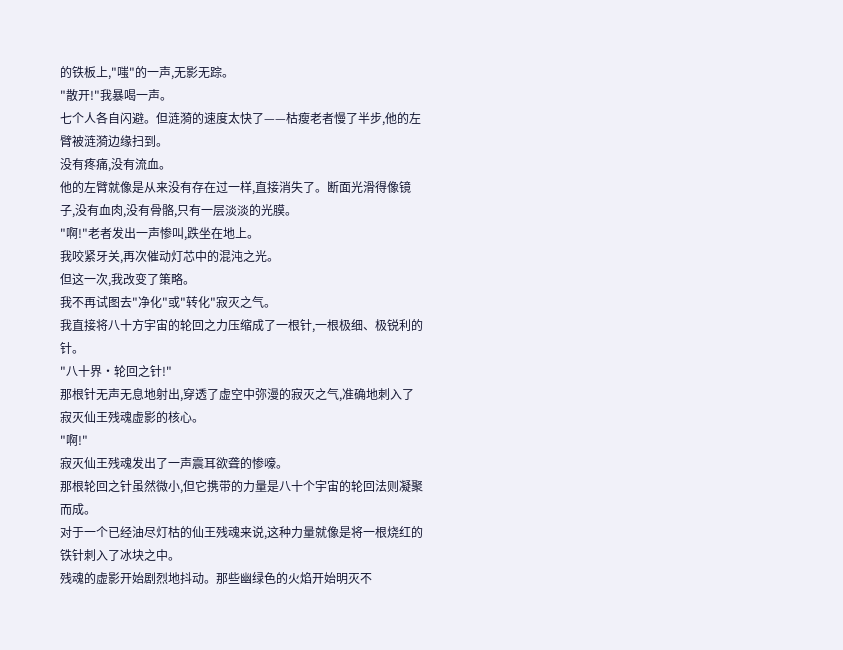的铁板上,"嗤"的一声,无影无踪。
"散开!"我暴喝一声。
七个人各自闪避。但涟漪的速度太快了——枯瘦老者慢了半步,他的左臂被涟漪边缘扫到。
没有疼痛,没有流血。
他的左臂就像是从来没有存在过一样,直接消失了。断面光滑得像镜子,没有血肉,没有骨骼,只有一层淡淡的光膜。
"啊!"老者发出一声惨叫,跌坐在地上。
我咬紧牙关,再次催动灯芯中的混沌之光。
但这一次,我改变了策略。
我不再试图去"净化"或"转化"寂灭之气。
我直接将八十方宇宙的轮回之力压缩成了一根针,一根极细、极锐利的针。
"八十界·轮回之针!"
那根针无声无息地射出,穿透了虚空中弥漫的寂灭之气,准确地刺入了寂灭仙王残魂虚影的核心。
"啊!"
寂灭仙王残魂发出了一声震耳欲聋的惨嚎。
那根轮回之针虽然微小,但它携带的力量是八十个宇宙的轮回法则凝聚而成。
对于一个已经油尽灯枯的仙王残魂来说,这种力量就像是将一根烧红的铁针刺入了冰块之中。
残魂的虚影开始剧烈地抖动。那些幽绿色的火焰开始明灭不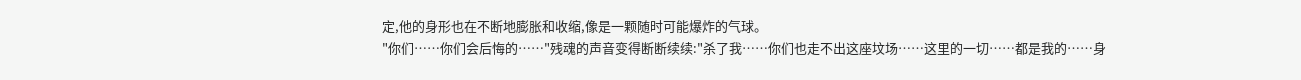定,他的身形也在不断地膨胀和收缩,像是一颗随时可能爆炸的气球。
"你们……你们会后悔的……"残魂的声音变得断断续续:"杀了我……你们也走不出这座坟场……这里的一切……都是我的……身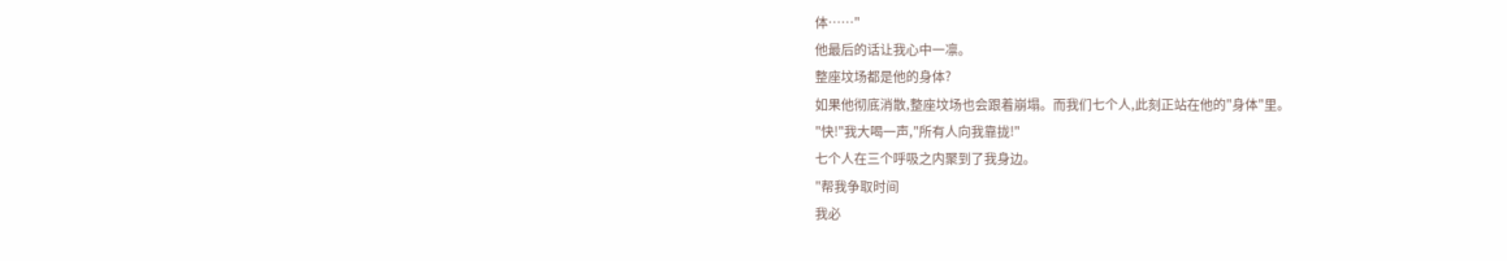体……"
他最后的话让我心中一凛。
整座坟场都是他的身体?
如果他彻底消散,整座坟场也会跟着崩塌。而我们七个人,此刻正站在他的"身体"里。
"快!"我大喝一声,"所有人向我靠拢!"
七个人在三个呼吸之内聚到了我身边。
"帮我争取时间
我必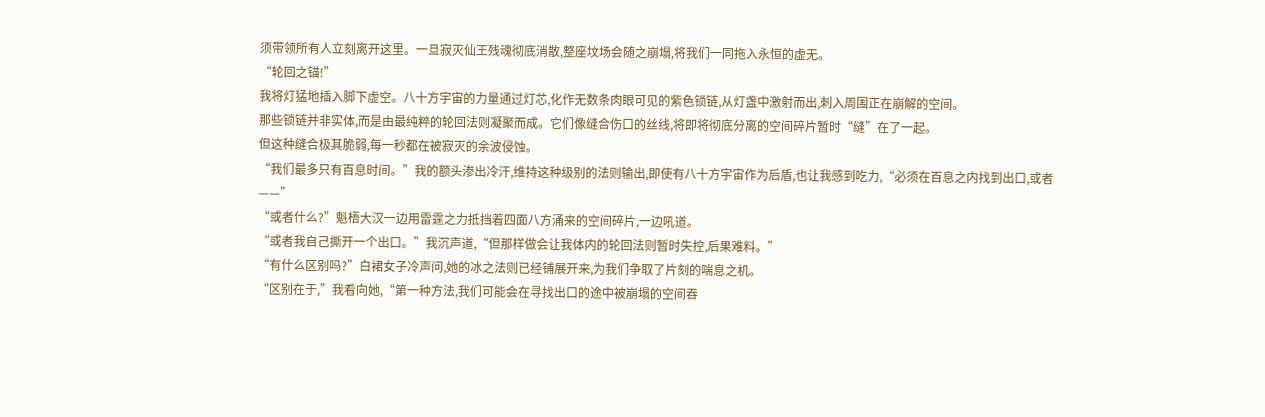须带领所有人立刻离开这里。一旦寂灭仙王残魂彻底消散,整座坟场会随之崩塌,将我们一同拖入永恒的虚无。
“轮回之锚!”
我将灯猛地插入脚下虚空。八十方宇宙的力量通过灯芯,化作无数条肉眼可见的紫色锁链,从灯盏中激射而出,刺入周围正在崩解的空间。
那些锁链并非实体,而是由最纯粹的轮回法则凝聚而成。它们像缝合伤口的丝线,将即将彻底分离的空间碎片暂时“缝”在了一起。
但这种缝合极其脆弱,每一秒都在被寂灭的余波侵蚀。
“我们最多只有百息时间。”我的额头渗出冷汗,维持这种级别的法则输出,即使有八十方宇宙作为后盾,也让我感到吃力,“必须在百息之内找到出口,或者——”
“或者什么?”魁梧大汉一边用雷霆之力抵挡着四面八方涌来的空间碎片,一边吼道。
“或者我自己撕开一个出口。”我沉声道,“但那样做会让我体内的轮回法则暂时失控,后果难料。”
“有什么区别吗?”白裙女子冷声问,她的冰之法则已经铺展开来,为我们争取了片刻的喘息之机。
“区别在于,”我看向她,“第一种方法,我们可能会在寻找出口的途中被崩塌的空间吞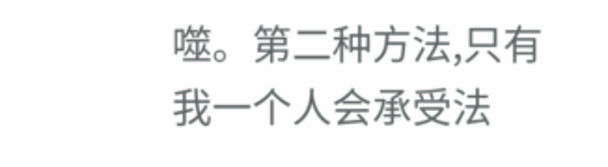噬。第二种方法,只有我一个人会承受法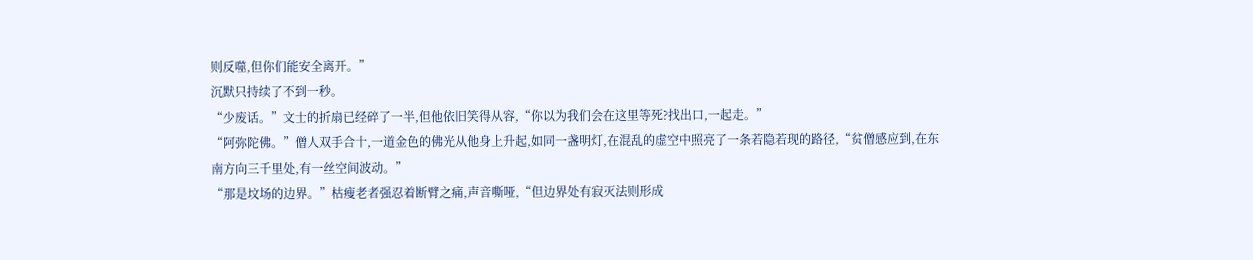则反噬,但你们能安全离开。”
沉默只持续了不到一秒。
“少废话。”文士的折扇已经碎了一半,但他依旧笑得从容,“你以为我们会在这里等死?找出口,一起走。”
“阿弥陀佛。”僧人双手合十,一道金色的佛光从他身上升起,如同一盏明灯,在混乱的虚空中照亮了一条若隐若现的路径,“贫僧感应到,在东南方向三千里处,有一丝空间波动。”
“那是坟场的边界。”枯瘦老者强忍着断臂之痛,声音嘶哑,“但边界处有寂灭法则形成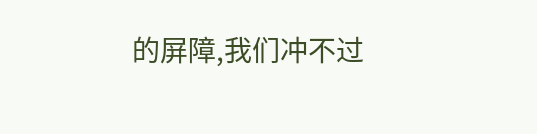的屏障,我们冲不过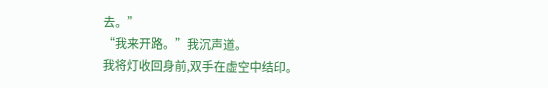去。”
“我来开路。”我沉声道。
我将灯收回身前,双手在虚空中结印。